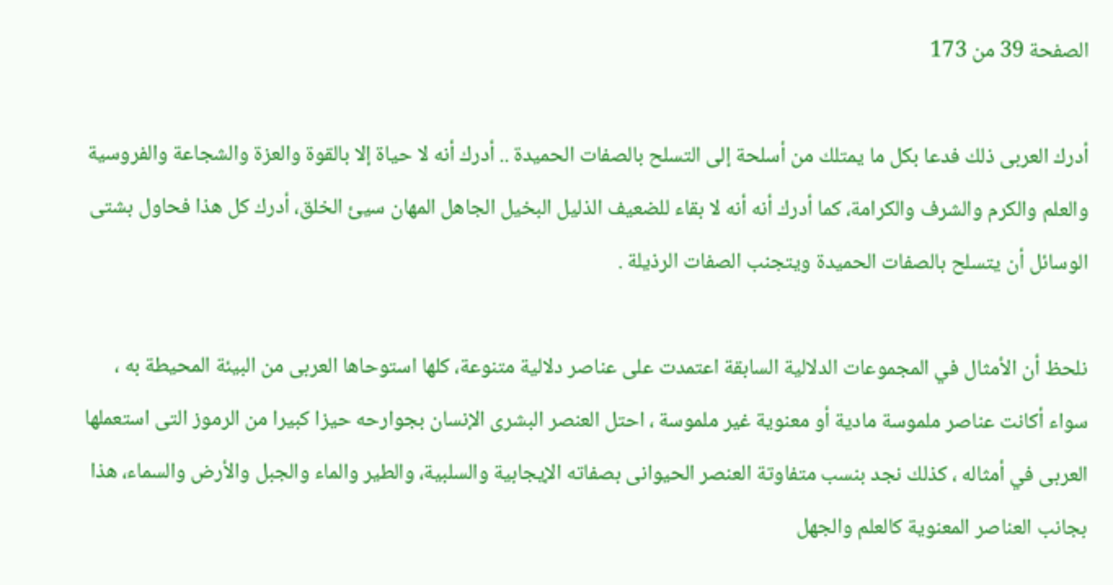الصفحة 39 من 173

أدرك العربى ذلك فدعا بكل ما يمتلك من أسلحة إلى التسلح بالصفات الحميدة .. أدرك أنه لا حياة إلا بالقوة والعزة والشجاعة والفروسية والعلم والكرم والشرف والكرامة، كما أدرك أنه أنه لا بقاء للضعيف الذليل البخيل الجاهل المهان سيئ الخلق، أدرك كل هذا فحاول بشتى الوسائل أن يتسلح بالصفات الحميدة ويتجنب الصفات الرذيلة .

نلحظ أن الأمثال في المجموعات الدلالية السابقة اعتمدت على عناصر دلالية متنوعة، كلها استوحاها العربى من البيئة المحيطة به ، سواء أكانت عناصر ملموسة مادية أو معنوية غير ملموسة ، احتل العنصر البشرى الإنسان بجوارحه حيزا كبيرا من الرموز التى استعملها العربى في أمثاله ، كذلك نجد بنسب متفاوتة العنصر الحيوانى بصفاته الإيجابية والسلبية، والطير والماء والجبل والأرض والسماء، هذا بجانب العناصر المعنوية كالعلم والجهل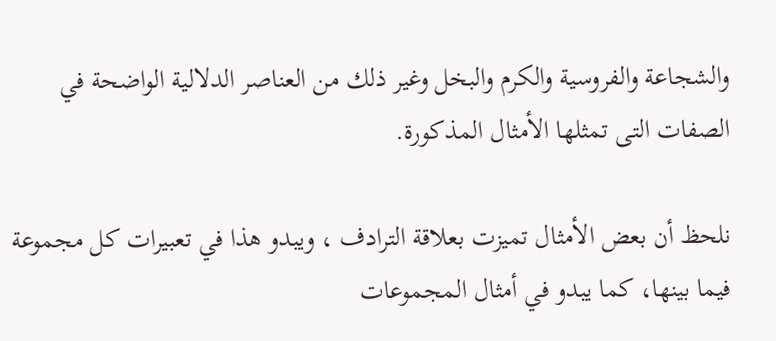والشجاعة والفروسية والكرم والبخل وغير ذلك من العناصر الدلالية الواضحة في الصفات التى تمثلها الأمثال المذكورة.

نلحظ أن بعض الأمثال تميزت بعلاقة الترادف ، ويبدو هذا في تعبيرات كل مجموعة فيما بينها، كما يبدو في أمثال المجموعات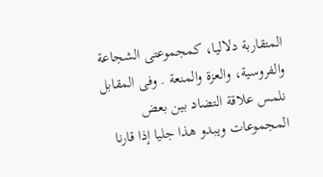المتقاربة دلاليا، كمجموعتى الشجاعة والفروسية، والعزة والمنعة . وفى المقابل نلمس علاقة التضاد بين بعض المجموعات ويبدو هذا جليا إذا قارنا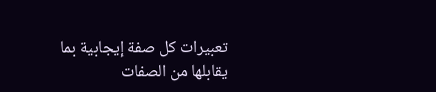تعبيرات كل صفة إيجابية بما يقابلها من الصفات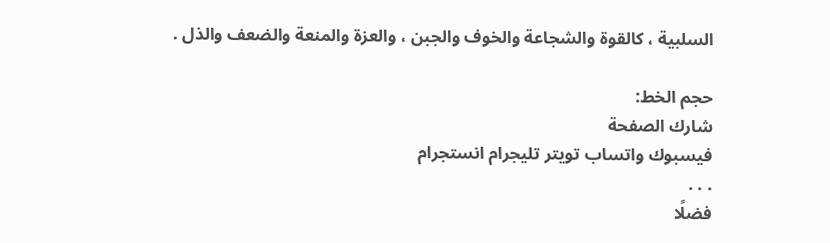السلبية ، كالقوة والشجاعة والخوف والجبن ، والعزة والمنعة والضعف والذل .

حجم الخط:
شارك الصفحة
فيسبوك واتساب تويتر تليجرام انستجرام
. . .
فضلًا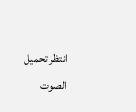انتظر تحميل الصوت